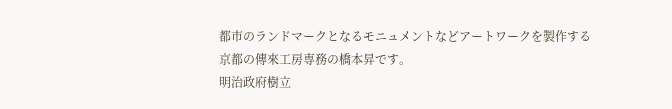都市のランドマークとなるモニュメントなどアートワークを製作する
京都の傳來工房専務の橋本昇です。
明治政府樹立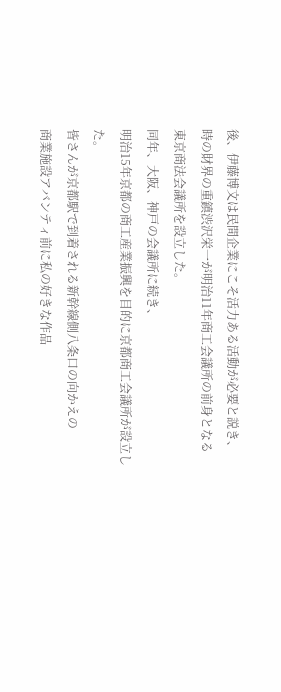後、伊藤博文は民間企業にこそ活力ある活動が必要と説き、
時の財界の重鎮渋沢栄一が明治11年商工会議所の前身となる
東京商法会議所を設立した。
同年、大阪、神戸の会議所に続き、
明治15年京都の商工産業振興を目的に京都商工会議所が設立した。
皆さんが京都駅で到着される新幹線側八条口の向かえの
商業施設アバンティ前に私の好きな作品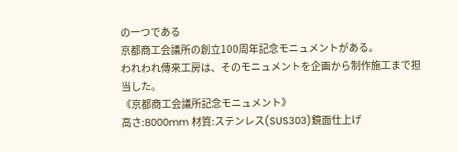の一つである
京都商工会議所の創立100周年記念モニュメントがある。
われわれ傳來工房は、そのモニュメントを企画から制作施工まで担当した。
《京都商工会議所記念モニュメント》
高さ:8000mm 材質:ステンレス(SUS303)鏡面仕上げ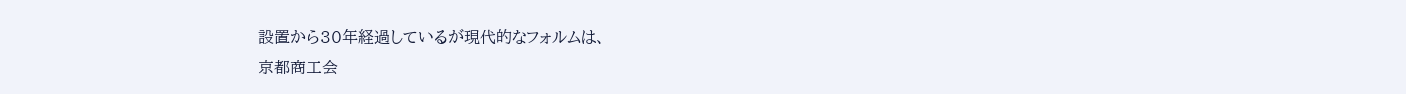設置から30年経過しているが現代的なフォルムは、
京都商工会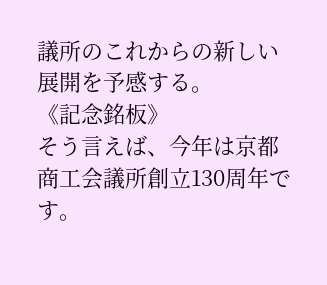議所のこれからの新しい展開を予感する。
《記念銘板》
そう言えば、今年は京都商工会議所創立130周年です。